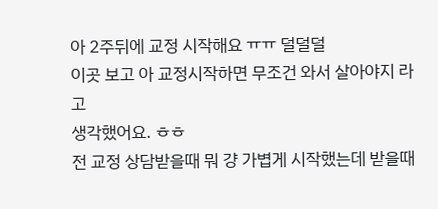아 2주뒤에 교정 시작해요 ㅠㅠ 덜덜덜
이곳 보고 아 교정시작하면 무조건 와서 살아야지 라고
생각했어요. ㅎㅎ
전 교정 상담받을때 뭐 걍 가볍게 시작했는데 받을때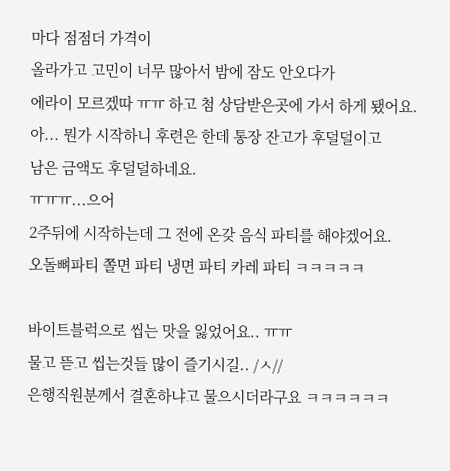마다 점점더 가격이
올라가고 고민이 너무 많아서 밤에 잠도 안오다가
에라이 모르겠따 ㅠㅠ 하고 첨 상담받은곳에 가서 하게 됐어요.
아... 뭔가 시작하니 후련은 한데 통장 잔고가 후덜덜이고
남은 금액도 후덜덜하네요.
ㅠㅠㅠ...으어
2주뒤에 시작하는데 그 전에 온갖 음식 파티를 해야겠어요.
오돌뼈파티 쫄면 파티 냉면 파티 카레 파티 ㅋㅋㅋㅋㅋ

바이트블럭으로 씹는 맛을 잃었어요.. ㅠㅠ
물고 뜯고 씹는것들 많이 즐기시길.. /ㅅ//
은행직원분께서 결혼하냐고 물으시더라구요 ㅋㅋㅋㅋㅋㅋ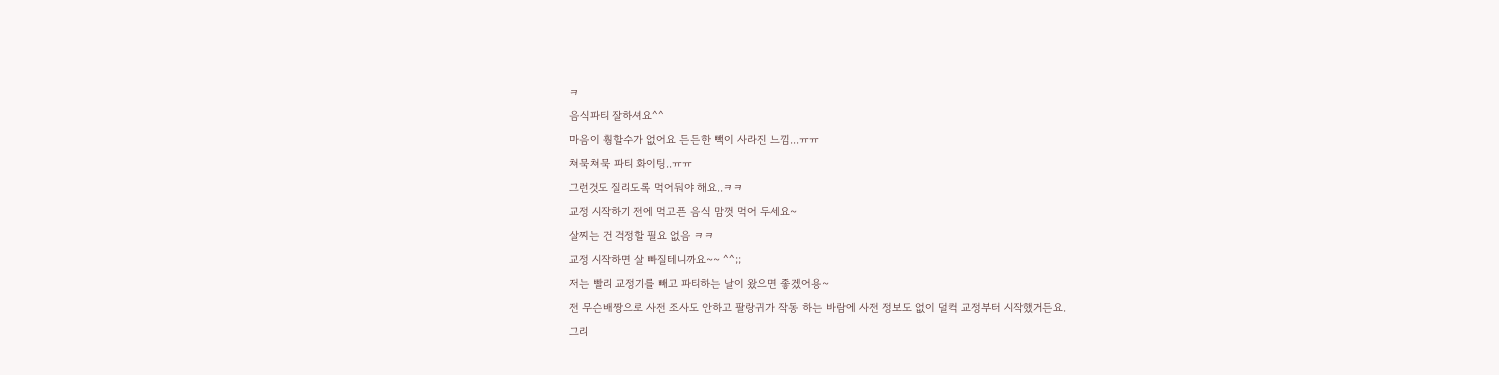ㅋ
음식파티 잘하셔요^^
마음이 훵할수가 없어요 든든한 빽이 사라진 느낌...ㅠㅠ
쳐묵쳐묵 파티 화이팅..ㅠㅠ
그런것도 질리도록 먹어둬야 해요..ㅋㅋ
교정 시작하기 전에 먹고픈 음식 맘껏 먹어 두세요~
살찌는 건 걱정할 필요 없음 ㅋㅋ
교정 시작하면 살 빠질테니까요~~ ^^;;
저는 빨리 교정기를 빼고 파티하는 날이 왔으면 좋겠어용~
전 무슨배짱으로 사전 조사도 안하고 팔랑귀가 작동 하는 바람에 사전 정보도 없이 덜컥 교정부터 시작했거든요.
그리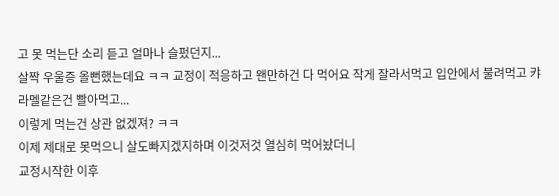고 못 먹는단 소리 듣고 얼마나 슬펐던지...
살짝 우울증 올뻔했는데요 ㅋㅋ 교정이 적응하고 왠만하건 다 먹어요 작게 잘라서먹고 입안에서 불려먹고 캬라멜같은건 빨아먹고...
이렇게 먹는건 상관 없겠져? ㅋㅋ
이제 제대로 못먹으니 살도빠지겠지하며 이것저것 열심히 먹어놨더니
교정시작한 이후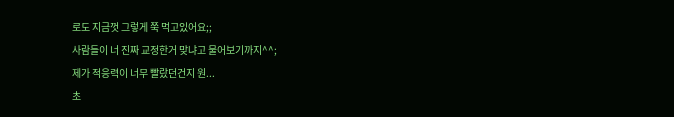로도 지금껏 그렇게 쭉 먹고있어요;;
사람들이 너 진짜 교정한거 맞냐고 물어보기까지^^;
제가 적응력이 너무 빨랐던건지 원...
초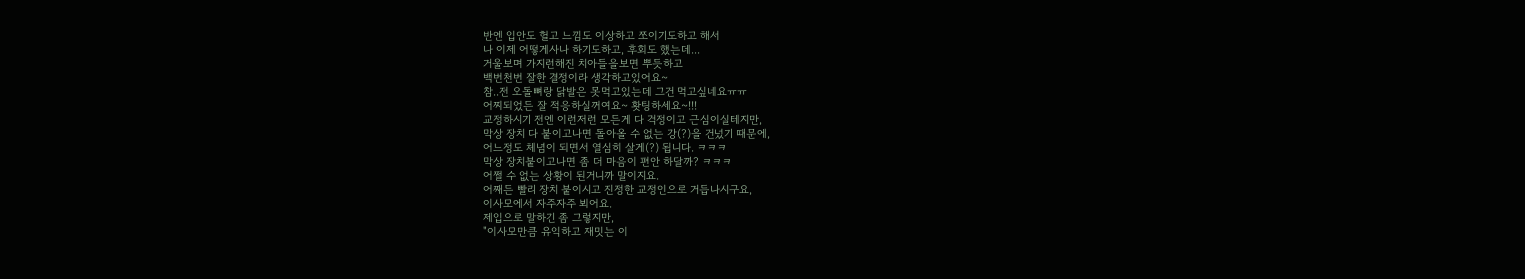반엔 입안도 헐고 느낌도 이상하고 쪼이기도하고 해서
나 이제 어떻게사나 하기도하고, 후회도 했는데...
거울보며 가지런해진 치아들을보면 뿌듯하고
백번천번 잘한 결정이라 생각하고있어요~
참..전 오돌뼈랑 닭발은 못먹고있는데 그건 먹고싶네요ㅠㅠ
어찌되었든 잘 적응하실꺼여요~ 홧팅하세요~!!!
교정하시기 전엔 이런저런 모든게 다 걱정이고 근심이실테지만,
막상 장치 다 붙이고나면 돌아올 수 없는 강(?)을 건넜기 때문에,
어느정도 체념이 되면서 열심히 살게(?) 됩니다. ㅋㅋㅋ
막상 장치붙이고나면 좀 더 마음이 편안 하달까? ㅋㅋㅋ
어쩔 수 없는 상황이 된거니까 말이지요.
어째든 빨리 장치 붙이시고 진정한 교정인으로 거듭나시구요,
이사모에서 자주자주 뵈어요.
제입으로 말하긴 좀 그렇지만,
"이사모만큼 유익하고 재밋는 이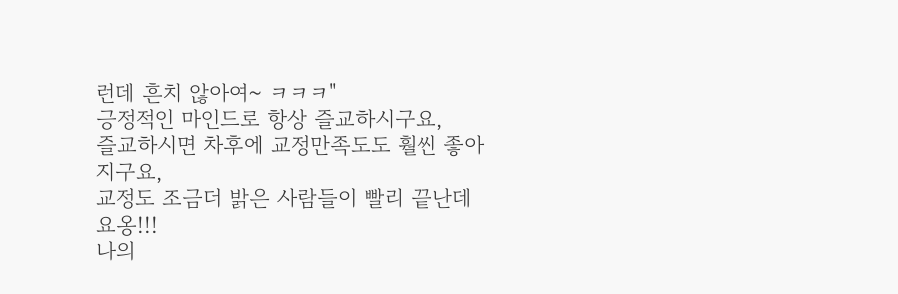런데 흔치 않아여~ ㅋㅋㅋ"
긍정적인 마인드로 항상 즐교하시구요,
즐교하시면 차후에 교정만족도도 훨씬 좋아지구요,
교정도 조금더 밝은 사람들이 빨리 끝난데요옹!!!
나의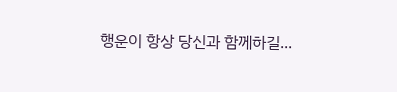행운이 항상 당신과 함께하길...